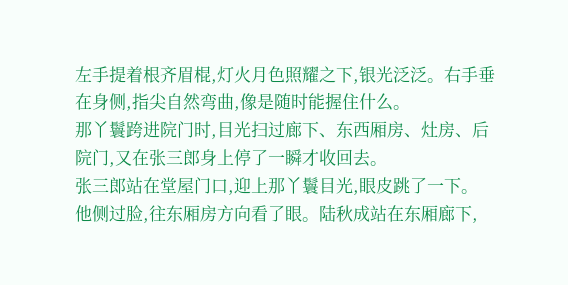左手提着根齐眉棍,灯火月色照耀之下,银光泛泛。右手垂在身侧,指尖自然弯曲,像是随时能握住什么。
那丫鬟跨进院门时,目光扫过廊下、东西厢房、灶房、后院门,又在张三郎身上停了一瞬才收回去。
张三郎站在堂屋门口,迎上那丫鬟目光,眼皮跳了一下。
他侧过脸,往东厢房方向看了眼。陆秋成站在东厢廊下,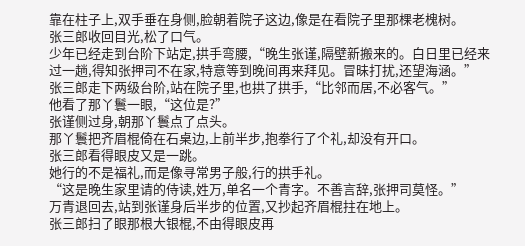靠在柱子上,双手垂在身侧,脸朝着院子这边,像是在看院子里那棵老槐树。
张三郎收回目光,松了口气。
少年已经走到台阶下站定,拱手弯腰,“晚生张谨,隔壁新搬来的。白日里已经来过一趟,得知张押司不在家,特意等到晚间再来拜见。冒昧打扰,还望海涵。”
张三郎走下两级台阶,站在院子里,也拱了拱手,“比邻而居,不必客气。”
他看了那丫鬟一眼,“这位是?”
张谨侧过身,朝那丫鬟点了点头。
那丫鬟把齐眉棍倚在石桌边,上前半步,抱拳行了个礼,却没有开口。
张三郎看得眼皮又是一跳。
她行的不是福礼,而是像寻常男子般,行的拱手礼。
“这是晚生家里请的侍读,姓万,单名一个青字。不善言辞,张押司莫怪。”
万青退回去,站到张谨身后半步的位置,又抄起齐眉棍拄在地上。
张三郎扫了眼那根大银棍,不由得眼皮再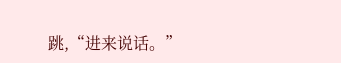跳,“进来说话。”